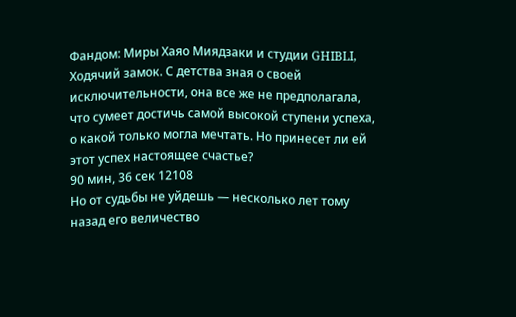Фандом: Миры Хаяо Миядзаки и студии GHIBLI, Ходячий замок. С детства зная о своей исключительности, она все же не предполагала, что сумеет достичь самой высокой ступени успеха, о какой только могла мечтать. Но принесет ли ей этот успех настоящее счастье?
90 мин, 36 сек 12108
Но от судьбы не уйдешь — несколько лет тому назад его величество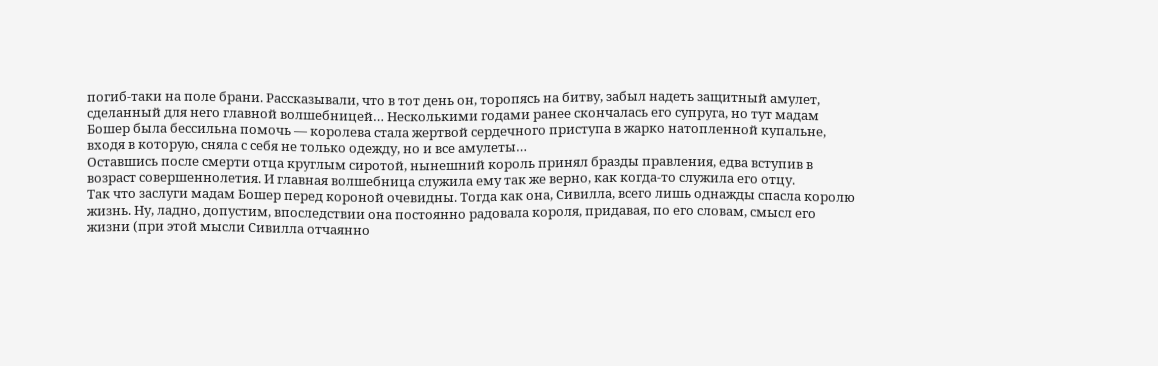погиб-таки на поле брани. Рассказывали, что в тот день он, торопясь на битву, забыл надеть защитный амулет, сделанный для него главной волшебницей… Несколькими годами ранее скончалась его супруга, но тут мадам Бошер была бессильна помочь — королева стала жертвой сердечного приступа в жарко натопленной купальне, входя в которую, сняла с себя не только одежду, но и все амулеты…
Оставшись после смерти отца круглым сиротой, нынешний король принял бразды правления, едва вступив в возраст совершеннолетия. И главная волшебница служила ему так же верно, как когда-то служила его отцу.
Так что заслуги мадам Бошер перед короной очевидны. Тогда как она, Сивилла, всего лишь однажды спасла королю жизнь. Ну, ладно, допустим, впоследствии она постоянно радовала короля, придавая, по его словам, смысл его жизни (при этой мысли Сивилла отчаянно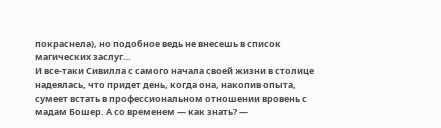покраснела), но подобное ведь не внесешь в список магических заслуг…
И все-таки Сивилла с самого начала своей жизни в столице надеялась, что придет день, когда она, накопив опыта, сумеет встать в профессиональном отношении вровень с мадам Бошер. А со временем — как знать? —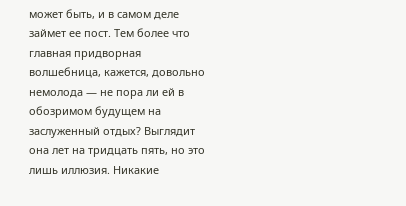может быть, и в самом деле займет ее пост. Тем более что главная придворная волшебница, кажется, довольно немолода — не пора ли ей в обозримом будущем на заслуженный отдых? Выглядит она лет на тридцать пять, но это лишь иллюзия. Никакие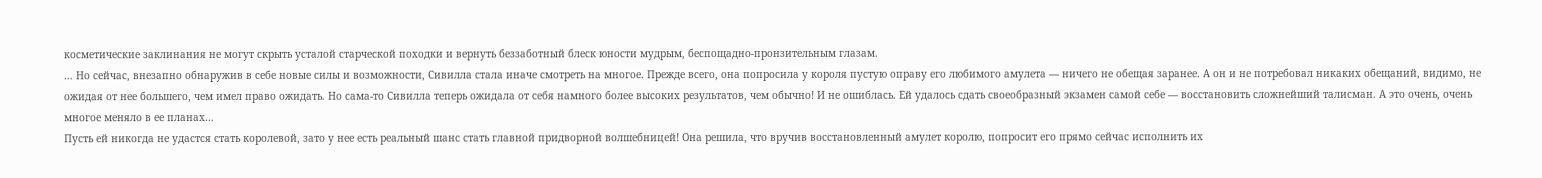косметические заклинания не могут скрыть усталой старческой походки и вернуть беззаботный блеск юности мудрым, беспощадно-пронзительным глазам.
… Но сейчас, внезапно обнаружив в себе новые силы и возможности, Сивилла стала иначе смотреть на многое. Прежде всего, она попросила у короля пустую оправу его любимого амулета — ничего не обещая заранее. А он и не потребовал никаких обещаний, видимо, не ожидая от нее большего, чем имел право ожидать. Но сама-то Сивилла теперь ожидала от себя намного более высоких результатов, чем обычно! И не ошиблась. Ей удалось сдать своеобразный экзамен самой себе — восстановить сложнейший талисман. А это очень, очень многое меняло в ее планах…
Пусть ей никогда не удастся стать королевой, зато у нее есть реальный шанс стать главной придворной волшебницей! Она решила, что вручив восстановленный амулет королю, попросит его прямо сейчас исполнить их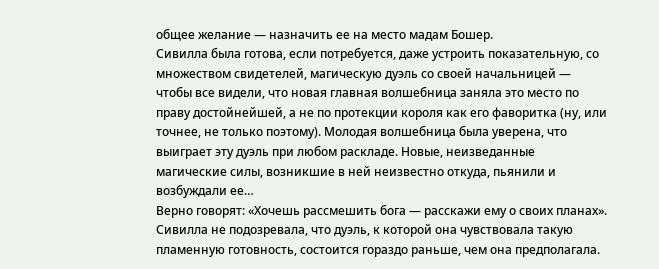общее желание — назначить ее на место мадам Бошер.
Сивилла была готова, если потребуется, даже устроить показательную, со множеством свидетелей, магическую дуэль со своей начальницей — чтобы все видели, что новая главная волшебница заняла это место по праву достойнейшей, а не по протекции короля как его фаворитка (ну, или точнее, не только поэтому). Молодая волшебница была уверена, что выиграет эту дуэль при любом раскладе. Новые, неизведанные магические силы, возникшие в ней неизвестно откуда, пьянили и возбуждали ее…
Верно говорят: «Хочешь рассмешить бога — расскажи ему о своих планах». Сивилла не подозревала, что дуэль, к которой она чувствовала такую пламенную готовность, состоится гораздо раньше, чем она предполагала.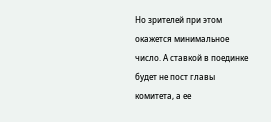Но зрителей при этом окажется минимальное число. А ставкой в поединке будет не пост главы комитета, а ее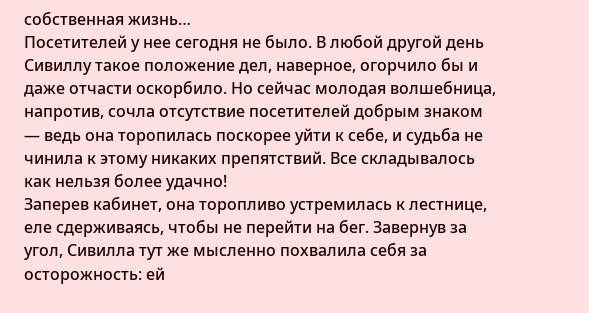собственная жизнь…
Посетителей у нее сегодня не было. В любой другой день Сивиллу такое положение дел, наверное, огорчило бы и даже отчасти оскорбило. Но сейчас молодая волшебница, напротив, сочла отсутствие посетителей добрым знаком — ведь она торопилась поскорее уйти к себе, и судьба не чинила к этому никаких препятствий. Все складывалось как нельзя более удачно!
Заперев кабинет, она торопливо устремилась к лестнице, еле сдерживаясь, чтобы не перейти на бег. Завернув за угол, Сивилла тут же мысленно похвалила себя за осторожность: ей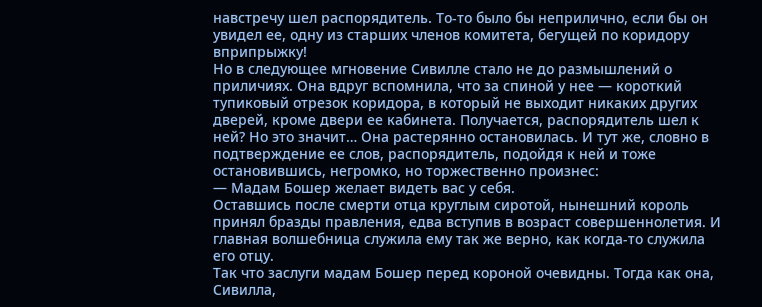навстречу шел распорядитель. То-то было бы неприлично, если бы он увидел ее, одну из старших членов комитета, бегущей по коридору вприпрыжку!
Но в следующее мгновение Сивилле стало не до размышлений о приличиях. Она вдруг вспомнила, что за спиной у нее — короткий тупиковый отрезок коридора, в который не выходит никаких других дверей, кроме двери ее кабинета. Получается, распорядитель шел к ней? Но это значит… Она растерянно остановилась. И тут же, словно в подтверждение ее слов, распорядитель, подойдя к ней и тоже остановившись, негромко, но торжественно произнес:
— Мадам Бошер желает видеть вас у себя.
Оставшись после смерти отца круглым сиротой, нынешний король принял бразды правления, едва вступив в возраст совершеннолетия. И главная волшебница служила ему так же верно, как когда-то служила его отцу.
Так что заслуги мадам Бошер перед короной очевидны. Тогда как она, Сивилла,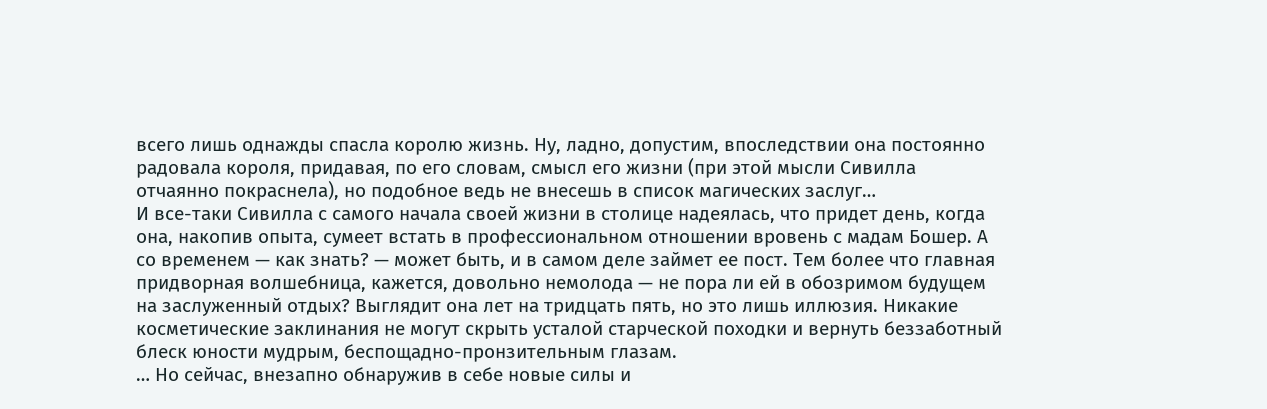всего лишь однажды спасла королю жизнь. Ну, ладно, допустим, впоследствии она постоянно радовала короля, придавая, по его словам, смысл его жизни (при этой мысли Сивилла отчаянно покраснела), но подобное ведь не внесешь в список магических заслуг…
И все-таки Сивилла с самого начала своей жизни в столице надеялась, что придет день, когда она, накопив опыта, сумеет встать в профессиональном отношении вровень с мадам Бошер. А со временем — как знать? — может быть, и в самом деле займет ее пост. Тем более что главная придворная волшебница, кажется, довольно немолода — не пора ли ей в обозримом будущем на заслуженный отдых? Выглядит она лет на тридцать пять, но это лишь иллюзия. Никакие косметические заклинания не могут скрыть усталой старческой походки и вернуть беззаботный блеск юности мудрым, беспощадно-пронзительным глазам.
… Но сейчас, внезапно обнаружив в себе новые силы и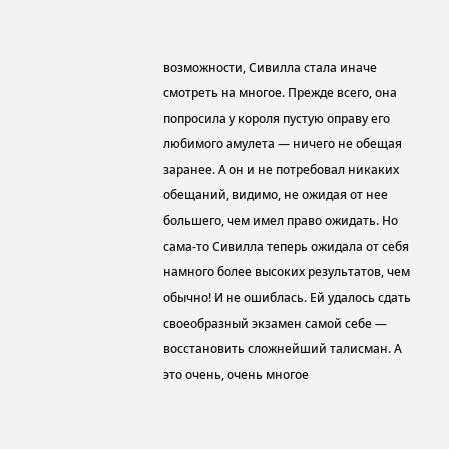возможности, Сивилла стала иначе смотреть на многое. Прежде всего, она попросила у короля пустую оправу его любимого амулета — ничего не обещая заранее. А он и не потребовал никаких обещаний, видимо, не ожидая от нее большего, чем имел право ожидать. Но сама-то Сивилла теперь ожидала от себя намного более высоких результатов, чем обычно! И не ошиблась. Ей удалось сдать своеобразный экзамен самой себе — восстановить сложнейший талисман. А это очень, очень многое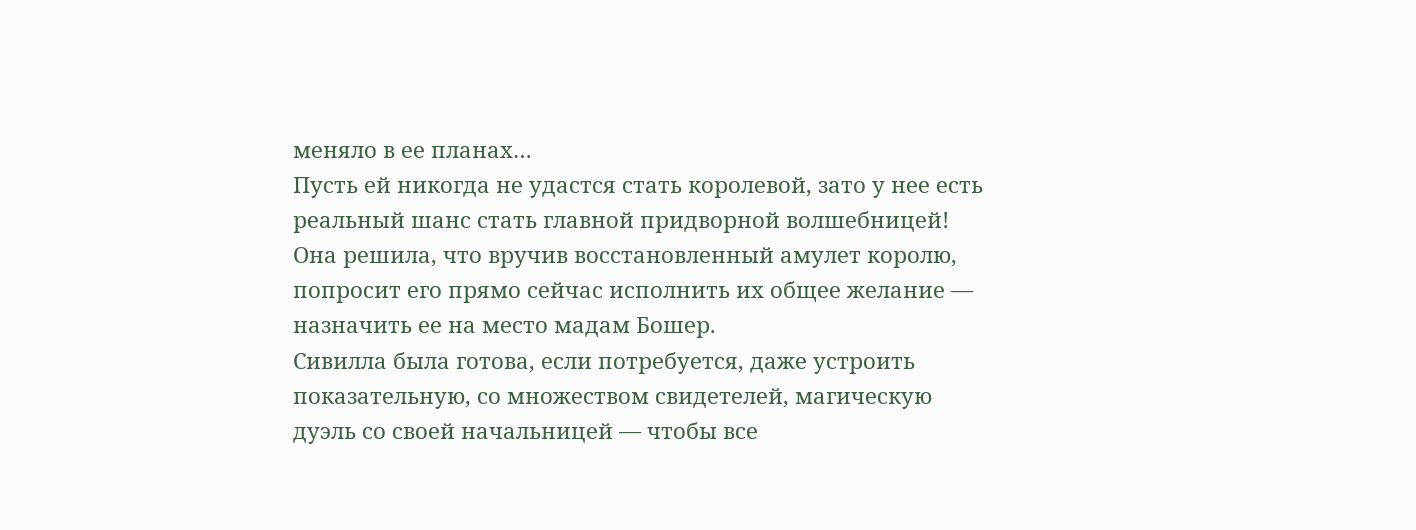меняло в ее планах…
Пусть ей никогда не удастся стать королевой, зато у нее есть реальный шанс стать главной придворной волшебницей! Она решила, что вручив восстановленный амулет королю, попросит его прямо сейчас исполнить их общее желание — назначить ее на место мадам Бошер.
Сивилла была готова, если потребуется, даже устроить показательную, со множеством свидетелей, магическую дуэль со своей начальницей — чтобы все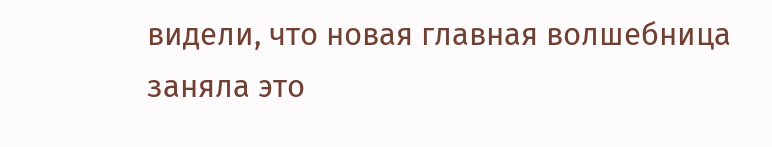видели, что новая главная волшебница заняла это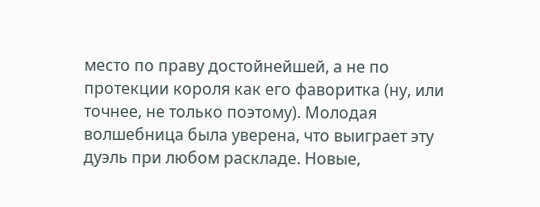место по праву достойнейшей, а не по протекции короля как его фаворитка (ну, или точнее, не только поэтому). Молодая волшебница была уверена, что выиграет эту дуэль при любом раскладе. Новые,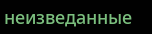неизведанные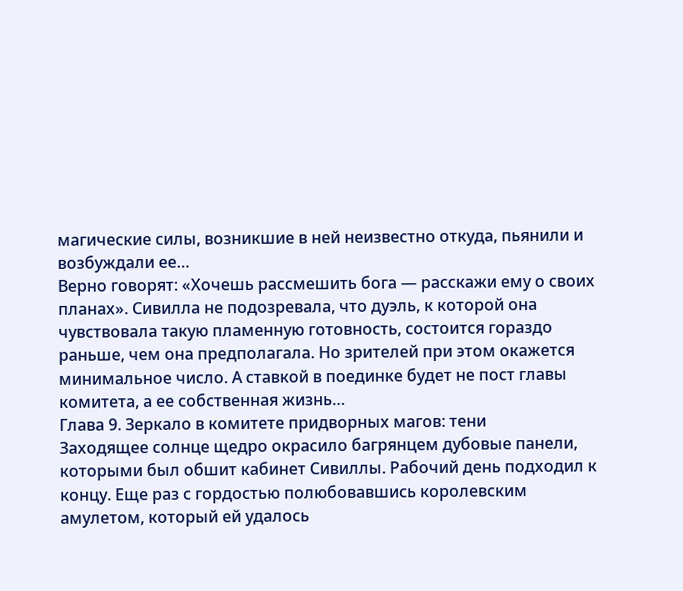магические силы, возникшие в ней неизвестно откуда, пьянили и возбуждали ее…
Верно говорят: «Хочешь рассмешить бога — расскажи ему о своих планах». Сивилла не подозревала, что дуэль, к которой она чувствовала такую пламенную готовность, состоится гораздо раньше, чем она предполагала. Но зрителей при этом окажется минимальное число. А ставкой в поединке будет не пост главы комитета, а ее собственная жизнь…
Глава 9. Зеркало в комитете придворных магов: тени
Заходящее солнце щедро окрасило багрянцем дубовые панели, которыми был обшит кабинет Сивиллы. Рабочий день подходил к концу. Еще раз с гордостью полюбовавшись королевским амулетом, который ей удалось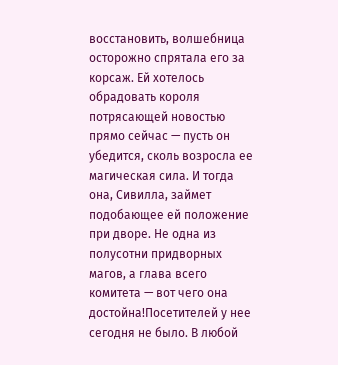восстановить, волшебница осторожно спрятала его за корсаж. Ей хотелось обрадовать короля потрясающей новостью прямо сейчас — пусть он убедится, сколь возросла ее магическая сила. И тогда она, Сивилла, займет подобающее ей положение при дворе. Не одна из полусотни придворных магов, а глава всего комитета — вот чего она достойна!Посетителей у нее сегодня не было. В любой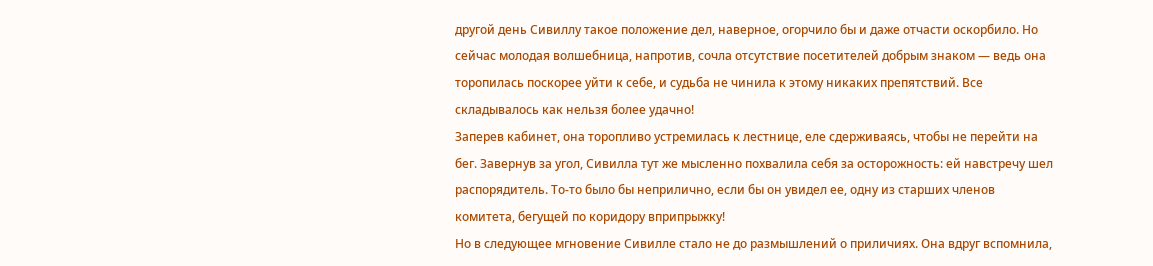другой день Сивиллу такое положение дел, наверное, огорчило бы и даже отчасти оскорбило. Но сейчас молодая волшебница, напротив, сочла отсутствие посетителей добрым знаком — ведь она торопилась поскорее уйти к себе, и судьба не чинила к этому никаких препятствий. Все складывалось как нельзя более удачно!
Заперев кабинет, она торопливо устремилась к лестнице, еле сдерживаясь, чтобы не перейти на бег. Завернув за угол, Сивилла тут же мысленно похвалила себя за осторожность: ей навстречу шел распорядитель. То-то было бы неприлично, если бы он увидел ее, одну из старших членов комитета, бегущей по коридору вприпрыжку!
Но в следующее мгновение Сивилле стало не до размышлений о приличиях. Она вдруг вспомнила,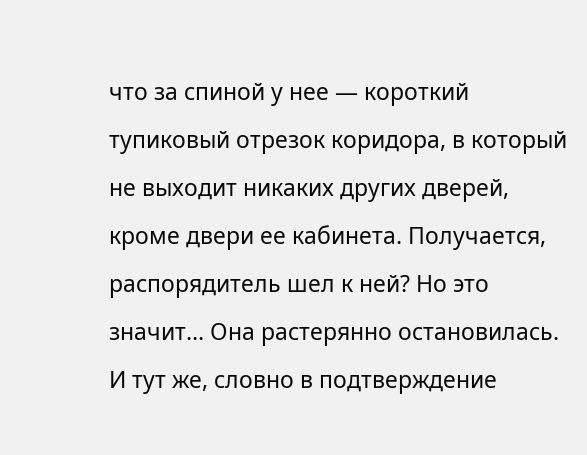что за спиной у нее — короткий тупиковый отрезок коридора, в который не выходит никаких других дверей, кроме двери ее кабинета. Получается, распорядитель шел к ней? Но это значит… Она растерянно остановилась. И тут же, словно в подтверждение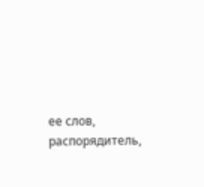ее слов, распорядитель,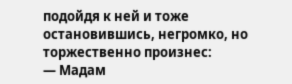подойдя к ней и тоже остановившись, негромко, но торжественно произнес:
— Мадам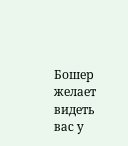Бошер желает видеть вас у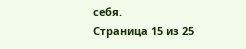себя.
Страница 15 из 25